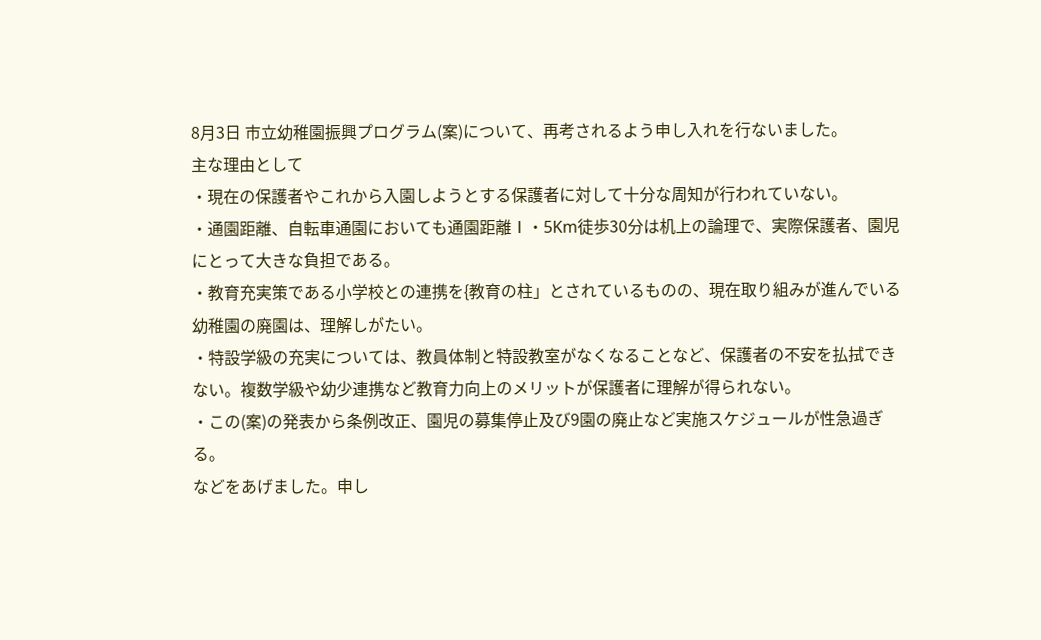8月3日 市立幼稚園振興プログラム(案)について、再考されるよう申し入れを行ないました。
主な理由として
・現在の保護者やこれから入園しようとする保護者に対して十分な周知が行われていない。
・通園距離、自転車通園においても通園距離Ⅰ・5Km徒歩30分は机上の論理で、実際保護者、園児にとって大きな負担である。
・教育充実策である小学校との連携を{教育の柱」とされているものの、現在取り組みが進んでいる幼稚園の廃園は、理解しがたい。
・特設学級の充実については、教員体制と特設教室がなくなることなど、保護者の不安を払拭できない。複数学級や幼少連携など教育力向上のメリットが保護者に理解が得られない。
・この(案)の発表から条例改正、園児の募集停止及び9園の廃止など実施スケジュールが性急過ぎる。
などをあげました。申し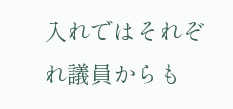入れではそれぞれ議員からも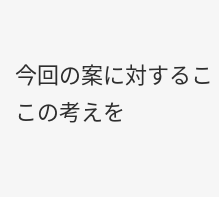今回の案に対するここの考えを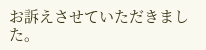お訴えさせていただきました。